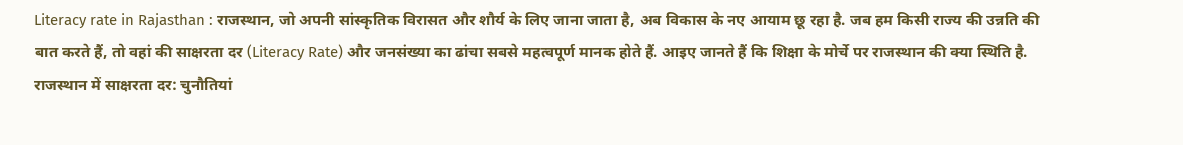Literacy rate in Rajasthan : राजस्थान, जो अपनी सांस्कृतिक विरासत और शौर्य के लिए जाना जाता है, अब विकास के नए आयाम छू रहा है. जब हम किसी राज्य की उन्नति की बात करते हैं, तो वहां की साक्षरता दर (Literacy Rate) और जनसंख्या का ढांचा सबसे महत्वपूर्ण मानक होते हैं. आइए जानते हैं कि शिक्षा के मोर्चे पर राजस्थान की क्या स्थिति है.
राजस्थान में साक्षरता दर: चुनौतियां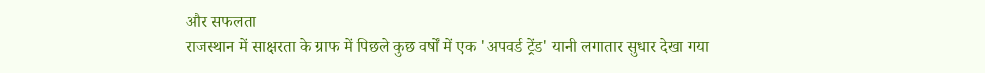और सफलता
राजस्थान में साक्षरता के ग्राफ में पिछले कुछ वर्षों में एक 'अपवर्ड ट्रेंड' यानी लगातार सुधार देखा गया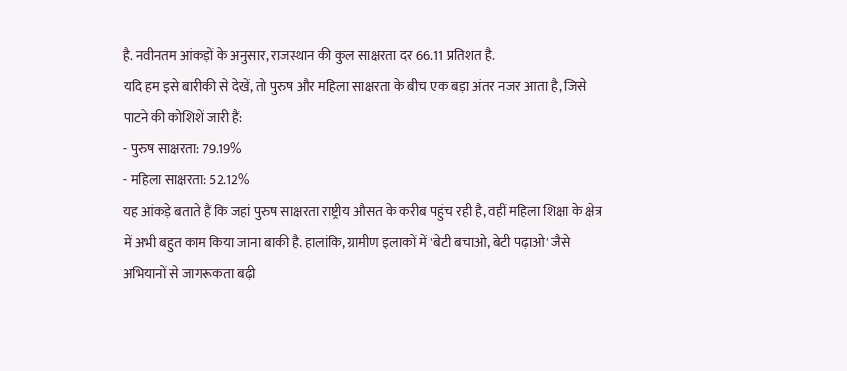है. नवीनतम आंकड़ों के अनुसार, राजस्थान की कुल साक्षरता दर 66.11 प्रतिशत है.
यदि हम इसे बारीकी से देखें, तो पुरुष और महिला साक्षरता के बीच एक बड़ा अंतर नजर आता है, जिसे पाटने की कोशिशें जारी हैं:
- पुरुष साक्षरता: 79.19%
- महिला साक्षरता: 52.12%
यह आंकड़े बताते हैं कि जहां पुरुष साक्षरता राष्ट्रीय औसत के करीब पहुंच रही है, वहीं महिला शिक्षा के क्षेत्र में अभी बहुत काम किया जाना बाकी है. हालांकि, ग्रामीण इलाकों में 'बेटी बचाओ, बेटी पढ़ाओ' जैसे अभियानों से जागरूकता बढ़ी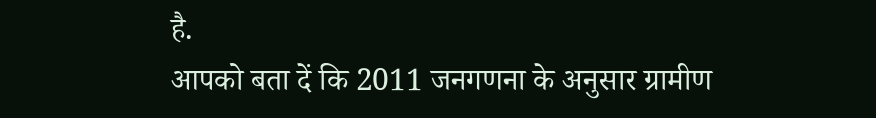है.
आपको बता दें कि 2011 जनगणना के अनुसार ग्रामीण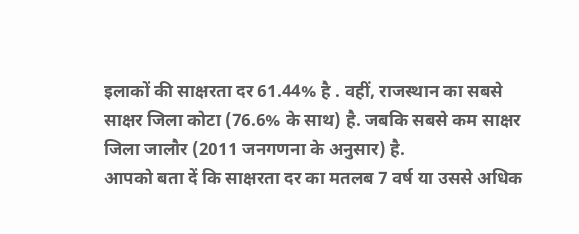इलाकों की साक्षरता दर 61.44% है . वहीं, राजस्थान का सबसे साक्षर जिला कोटा (76.6% के साथ) है. जबकि सबसे कम साक्षर जिला जालौर (2011 जनगणना के अनुसार) है.
आपको बता दें कि साक्षरता दर का मतलब 7 वर्ष या उससे अधिक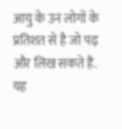आयु के उन लोगों के प्रतिशत से है जो पढ़ और लिख सकते हैं.
यह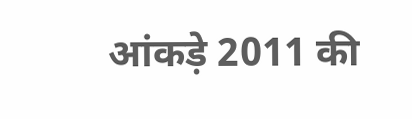आंकड़े 2011 की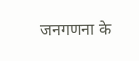जनगणना के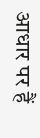आधार पर हैं